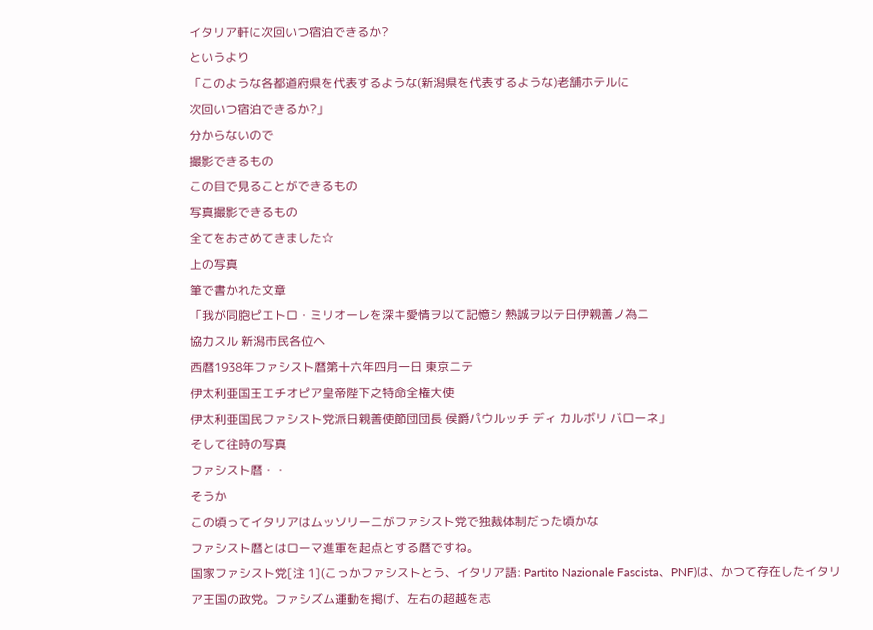イタリア軒に次回いつ宿泊できるか?
というより
「このような各都道府県を代表するような(新潟県を代表するような)老舗ホテルに
次回いつ宿泊できるか?」
分からないので
撮影できるもの
この目で見ることができるもの
写真撮影できるもの
全てをおさめてきました☆
上の写真
筆で書かれた文章
「我が同胞ピエトロ・ミリオーレを深キ愛情ヲ以て記憶シ 熱誠ヲ以テ日伊親善ノ為ニ
協力スル 新潟市民各位ヘ
西暦1938年ファシスト暦第十六年四月一日 東京ニテ
伊太利亜国王エチオピア皇帝陛下之特命全権大使
伊太利亜国民ファシスト党派日親善使節団団長 侯爵パウルッチ ディ カルボリ バローネ」
そして往時の写真
ファシスト暦・・
そうか
この頃ってイタリアはムッソリーニがファシスト党で独裁体制だった頃かな
ファシスト暦とはローマ進軍を起点とする暦ですね。
国家ファシスト党[注 1](こっかファシストとう、イタリア語: Partito Nazionale Fascista、PNF)は、かつて存在したイタリア王国の政党。ファシズム運動を掲げ、左右の超越を志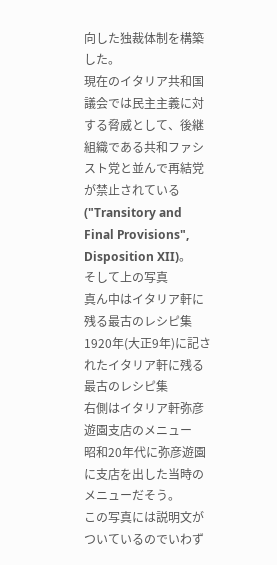向した独裁体制を構築した。
現在のイタリア共和国議会では民主主義に対する脅威として、後継組織である共和ファシスト党と並んで再結党が禁止されている("Transitory and Final Provisions", Disposition XII)。
そして上の写真
真ん中はイタリア軒に残る最古のレシピ集
1920年(大正9年)に記されたイタリア軒に残る最古のレシピ集
右側はイタリア軒弥彦遊園支店のメニュー
昭和20年代に弥彦遊園に支店を出した当時のメニューだそう。
この写真には説明文がついているのでいわず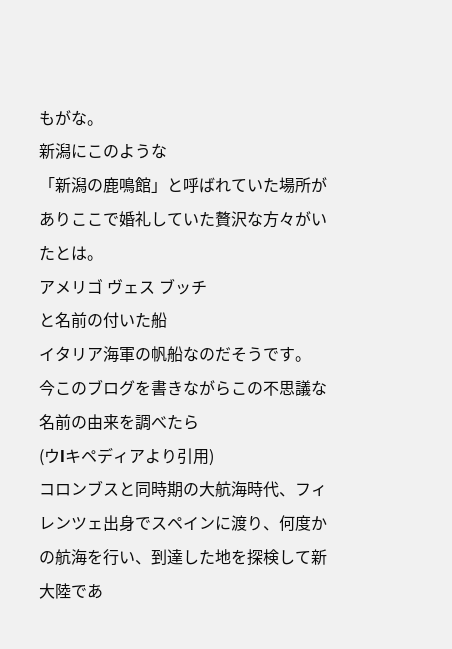もがな。
新潟にこのような
「新潟の鹿鳴館」と呼ばれていた場所がありここで婚礼していた贅沢な方々がいたとは。
アメリゴ ヴェス ブッチ
と名前の付いた船
イタリア海軍の帆船なのだそうです。
今このブログを書きながらこの不思議な名前の由来を調べたら
(ウlキペディアより引用)
コロンブスと同時期の大航海時代、フィレンツェ出身でスペインに渡り、何度かの航海を行い、到達した地を探検して新大陸であ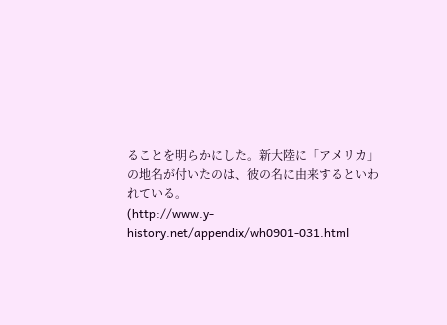ることを明らかにした。新大陸に「アメリカ」の地名が付いたのは、彼の名に由来するといわれている。
(http://www.y-history.net/appendix/wh0901-031.html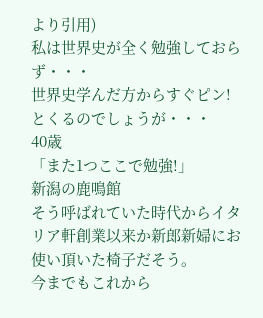より引用)
私は世界史が全く勉強しておらず・・・
世界史学んだ方からすぐピン!とくるのでしょうが・・・
40歳
「また1つここで勉強!」
新潟の鹿鳴館
そう呼ばれていた時代からイタリア軒創業以来か新郎新婦にお使い頂いた椅子だそう。
今までもこれから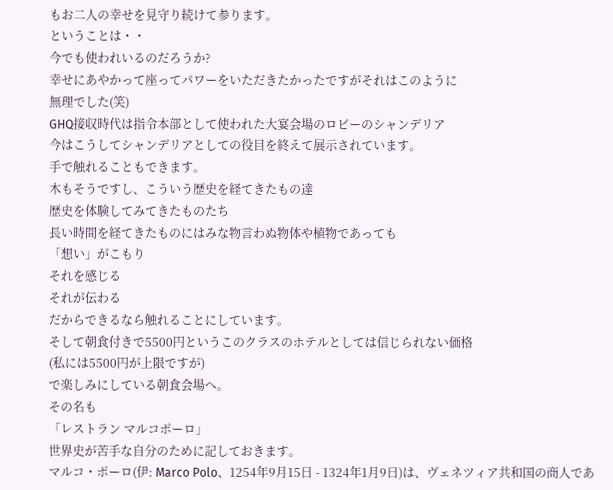もお二人の幸せを見守り続けて参ります。
ということは・・
今でも使われいるのだろうか?
幸せにあやかって座ってパワーをいただきたかったですがそれはこのように
無理でした(笑)
GHQ接収時代は指令本部として使われた大宴会場のロビーのシャンデリア
今はこうしてシャンデリアとしての役目を終えて展示されています。
手で触れることもできます。
木もそうですし、こういう歴史を経てきたもの達
歴史を体験してみてきたものたち
長い時間を経てきたものにはみな物言わぬ物体や植物であっても
「想い」がこもり
それを感じる
それが伝わる
だからできるなら触れることにしています。
そして朝食付きで5500円というこのクラスのホテルとしては信じられない価格
(私には5500円が上限ですが)
で楽しみにしている朝食会場へ。
その名も
「レストラン マルコポーロ」
世界史が苦手な自分のために記しておきます。
マルコ・ポーロ(伊: Marco Polo、1254年9月15日 - 1324年1月9日)は、ヴェネツィア共和国の商人であ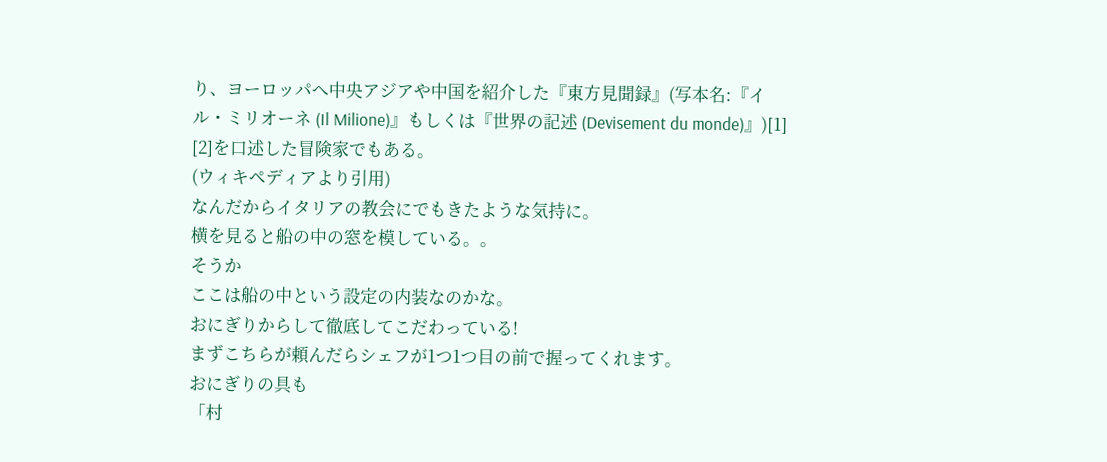り、ヨーロッパへ中央アジアや中国を紹介した『東方見聞録』(写本名:『イル・ミリオーネ (Il Milione)』もしくは『世界の記述 (Devisement du monde)』)[1] [2]を口述した冒険家でもある。
(ウィキペディアより引用)
なんだからイタリアの教会にでもきたような気持に。
横を見ると船の中の窓を模している。。
そうか
ここは船の中という設定の内装なのかな。
おにぎりからして徹底してこだわっている!
まずこちらが頼んだらシェフが1つ1つ目の前で握ってくれます。
おにぎりの具も
「村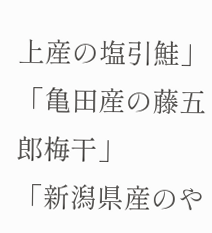上産の塩引鮭」
「亀田産の藤五郎梅干」
「新潟県産のや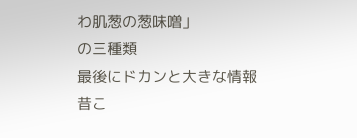わ肌葱の葱味噌」
の三種類
最後にドカンと大きな情報
昔こ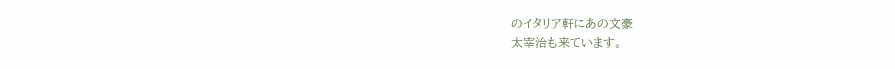のイタリア軒にあの文豪
太宰治も来ています。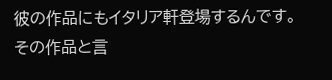彼の作品にもイタリア軒登場するんです。
その作品と言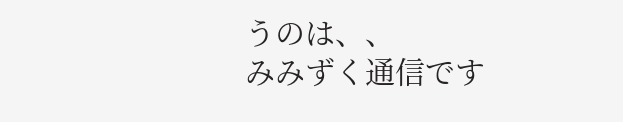うのは、、
みみずく通信です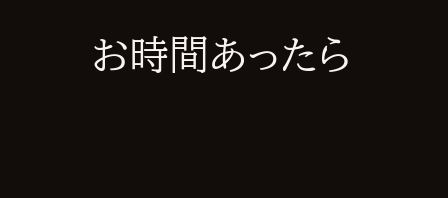お時間あったら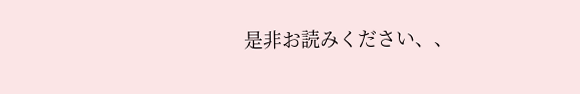是非お読みください、、